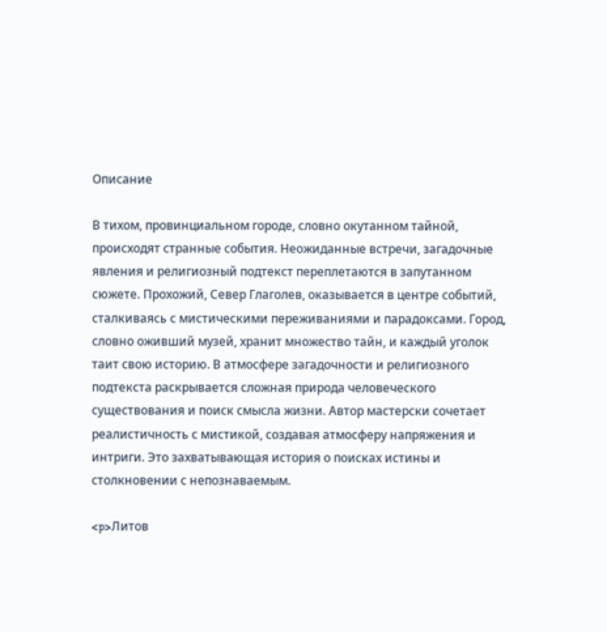Описание

В тихом, провинциальном городе, словно окутанном тайной, происходят странные события. Неожиданные встречи, загадочные явления и религиозный подтекст переплетаются в запутанном сюжете. Прохожий, Север Глаголев, оказывается в центре событий, сталкиваясь с мистическими переживаниями и парадоксами. Город, словно оживший музей, хранит множество тайн, и каждый уголок таит свою историю. В атмосфере загадочности и религиозного подтекста раскрывается сложная природа человеческого существования и поиск смысла жизни. Автор мастерски сочетает реалистичность с мистикой, создавая атмосферу напряжения и интриги. Это захватывающая история о поисках истины и столкновении с непознаваемым.

<p>Литов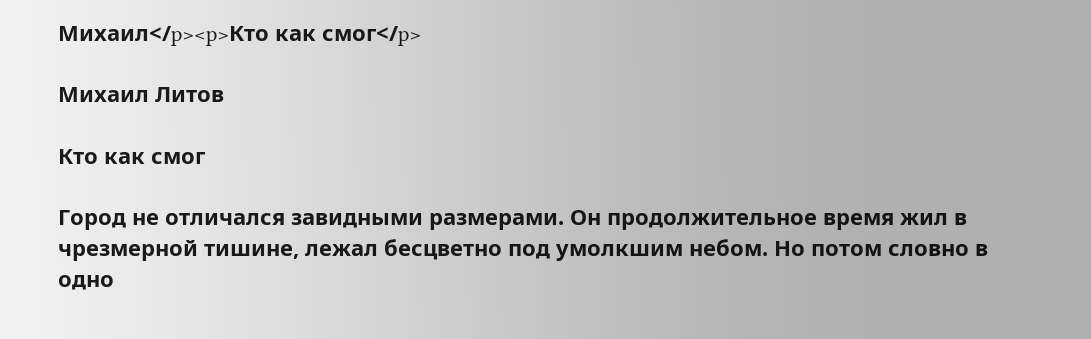Михаил</p><p>Кто как смог</p>

Михаил Литов

Кто как смог

Город не отличался завидными размерами. Он продолжительное время жил в чрезмерной тишине, лежал бесцветно под умолкшим небом. Но потом словно в одно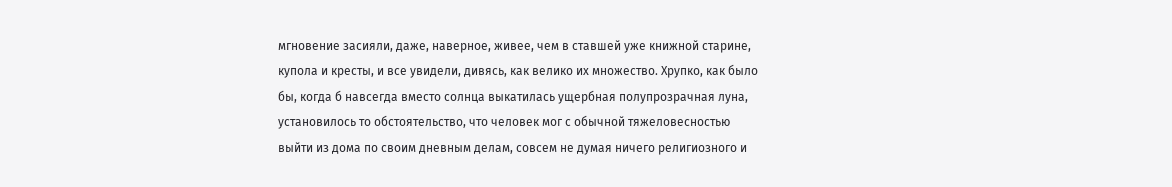мгновение засияли, даже, наверное, живее, чем в ставшей уже книжной старине, купола и кресты, и все увидели, дивясь, как велико их множество. Хрупко, как было бы, когда б навсегда вместо солнца выкатилась ущербная полупрозрачная луна, установилось то обстоятельство, что человек мог с обычной тяжеловесностью выйти из дома по своим дневным делам, совсем не думая ничего религиозного и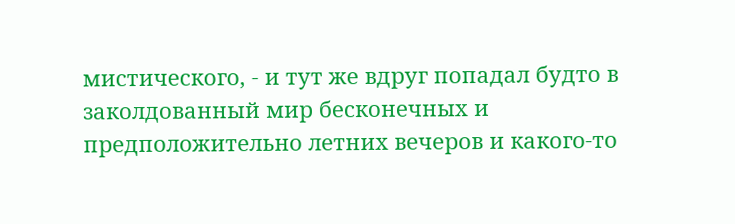мистического, - и тут же вдруг попадал будто в заколдованный мир бесконечных и предположительно летних вечеров и какого-то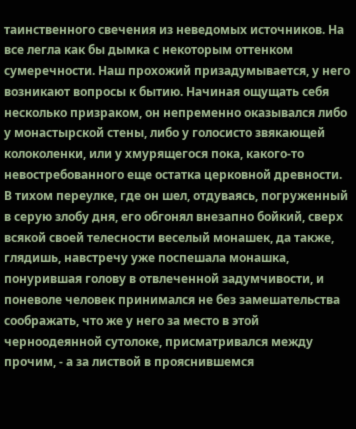таинственного свечения из неведомых источников. На все легла как бы дымка с некоторым оттенком сумеречности. Наш прохожий призадумывается, у него возникают вопросы к бытию. Начиная ощущать себя несколько призраком, он непременно оказывался либо у монастырской стены, либо у голосисто звякающей колоколенки, или у хмурящегося пока, какого-то невостребованного еще остатка церковной древности. В тихом переулке, где он шел, отдуваясь, погруженный в серую злобу дня, его обгонял внезапно бойкий, сверх всякой своей телесности веселый монашек, да также, глядишь, навстречу уже поспешала монашка, понурившая голову в отвлеченной задумчивости, и поневоле человек принимался не без замешательства соображать, что же у него за место в этой черноодеянной сутолоке, присматривался между прочим, - а за листвой в прояснившемся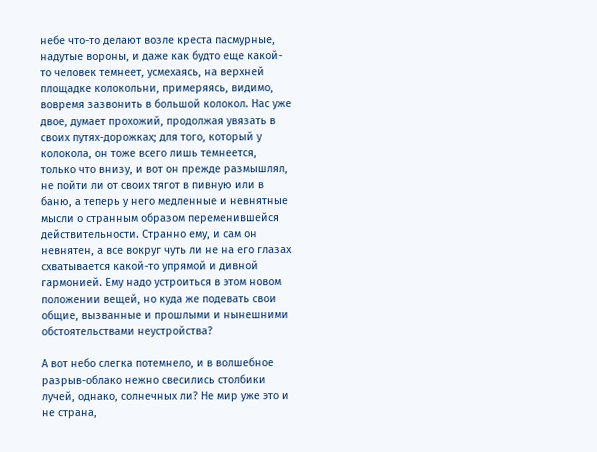небе что-то делают возле креста пасмурные, надутые вороны, и даже как будто еще какой-то человек темнеет, усмехаясь, на верхней площадке колокольни, примеряясь, видимо, вовремя зазвонить в большой колокол. Нас уже двое, думает прохожий, продолжая увязать в своих путях-дорожках; для того, который у колокола, он тоже всего лишь темнеется, только что внизу, и вот он прежде размышлял, не пойти ли от своих тягот в пивную или в баню, а теперь у него медленные и невнятные мысли о странным образом переменившейся действительности. Странно ему, и сам он невнятен, а все вокруг чуть ли не на его глазах схватывается какой-то упрямой и дивной гармонией. Ему надо устроиться в этом новом положении вещей, но куда же подевать свои общие, вызванные и прошлыми и нынешними обстоятельствами неустройства?

А вот небо слегка потемнело, и в волшебное разрыв-облако нежно свесились столбики лучей, однако, солнечных ли? Не мир уже это и не страна,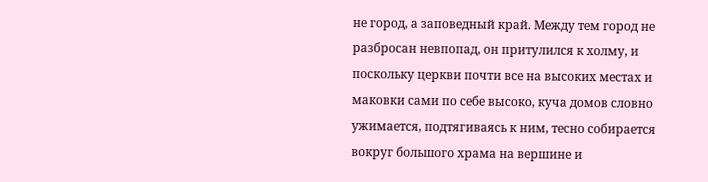не город, а заповедный край. Между тем город не разбросан невпопад, он притулился к холму, и поскольку церкви почти все на высоких местах и маковки сами по себе высоко, куча домов словно ужимается, подтягиваясь к ним, тесно собирается вокруг большого храма на вершине и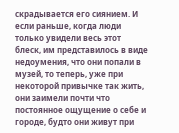скрадывается его сиянием. И если раньше, когда люди только увидели весь этот блеск, им представилось в виде недоумения, что они попали в музей, то теперь, уже при некоторой привычке так жить, они заимели почти что постоянное ощущение о себе и городе, будто они живут при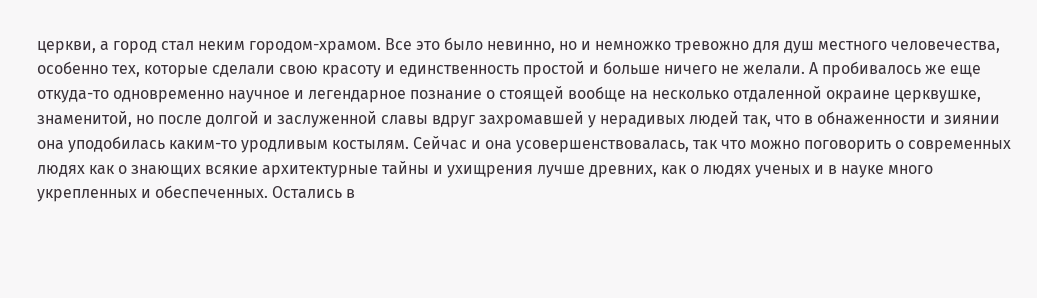церкви, а город стал неким городом-храмом. Все это было невинно, но и немножко тревожно для душ местного человечества, особенно тех, которые сделали свою красоту и единственность простой и больше ничего не желали. А пробивалось же еще откуда-то одновременно научное и легендарное познание о стоящей вообще на несколько отдаленной окраине церквушке, знаменитой, но после долгой и заслуженной славы вдруг захромавшей у нерадивых людей так, что в обнаженности и зиянии она уподобилась каким-то уродливым костылям. Сейчас и она усовершенствовалась, так что можно поговорить о современных людях как о знающих всякие архитектурные тайны и ухищрения лучше древних, как о людях ученых и в науке много укрепленных и обеспеченных. Остались в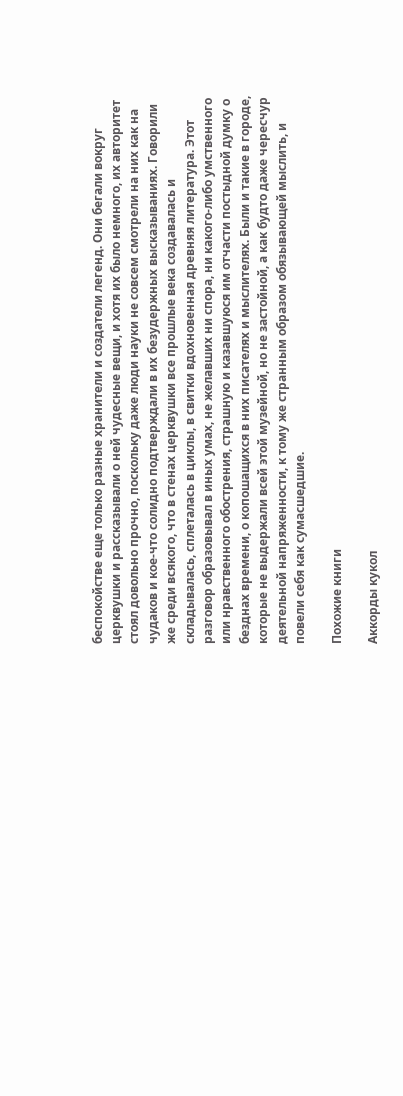беспокойстве еще только разные хранители и создатели легенд. Они бегали вокруг церквушки и рассказывали о ней чудесные вещи, и хотя их было немного, их авторитет стоял довольно прочно, поскольку даже люди науки не совсем смотрели на них как на чудаков и кое-что солидно подтверждали в их безудержных высказываниях. Говорили же среди всякого, что в стенах церквушки все прошлые века создавалась и складывалась, сплеталась в циклы, в свитки вдохновенная древняя литература. Этот разговор образовывал в иных умах, не желавших ни спора, ни какого-либо умственного или нравственного обострения, страшную и казавшуюся им отчасти постыдной думку о безднах времени, о копошащихся в них писателях и мыслителях. Были и такие в городе, которые не выдержали всей этой музейной, но не застойной, а как будто даже чересчур деятельной напряженности, к тому же странным образом обязывающей мыслить, и повели себя как сумасшедшие.

Похожие книги

Аккорды кукол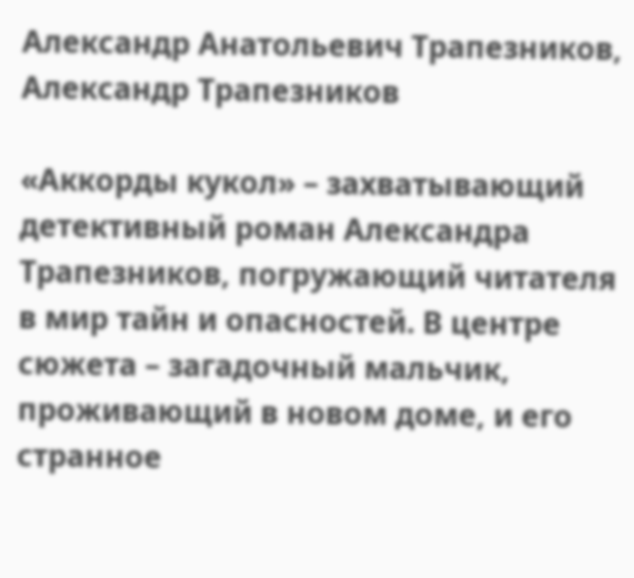Александр Анатольевич Трапезников, Александр Трапезников

«Аккорды кукол» – захватывающий детективный роман Александра Трапезников, погружающий читателя в мир тайн и опасностей. В центре сюжета – загадочный мальчик, проживающий в новом доме, и его странное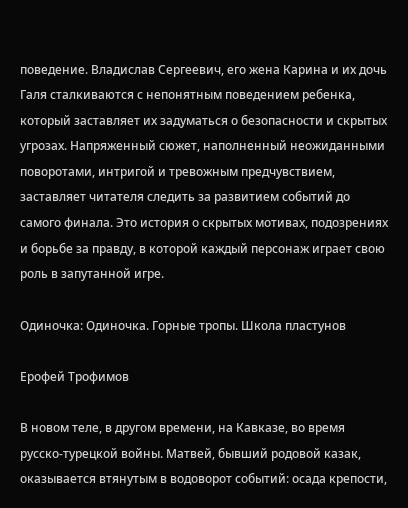поведение. Владислав Сергеевич, его жена Карина и их дочь Галя сталкиваются с непонятным поведением ребенка, который заставляет их задуматься о безопасности и скрытых угрозах. Напряженный сюжет, наполненный неожиданными поворотами, интригой и тревожным предчувствием, заставляет читателя следить за развитием событий до самого финала. Это история о скрытых мотивах, подозрениях и борьбе за правду, в которой каждый персонаж играет свою роль в запутанной игре.

Одиночка: Одиночка. Горные тропы. Школа пластунов

Ерофей Трофимов

В новом теле, в другом времени, на Кавказе, во время русско-турецкой войны. Матвей, бывший родовой казак, оказывается втянутым в водоворот событий: осада крепости,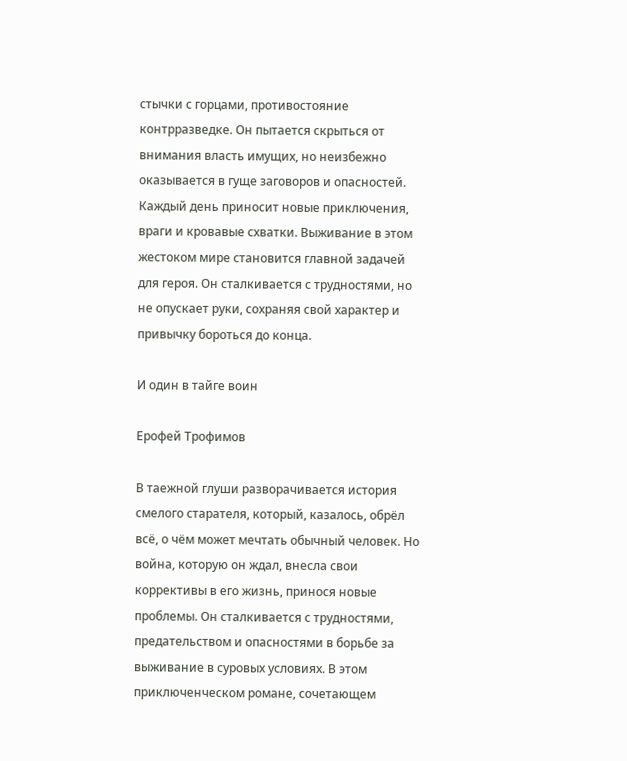стычки с горцами, противостояние контрразведке. Он пытается скрыться от внимания власть имущих, но неизбежно оказывается в гуще заговоров и опасностей. Каждый день приносит новые приключения, враги и кровавые схватки. Выживание в этом жестоком мире становится главной задачей для героя. Он сталкивается с трудностями, но не опускает руки, сохраняя свой характер и привычку бороться до конца.

И один в тайге воин

Ерофей Трофимов

В таежной глуши разворачивается история смелого старателя, который, казалось, обрёл всё, о чём может мечтать обычный человек. Но война, которую он ждал, внесла свои коррективы в его жизнь, принося новые проблемы. Он сталкивается с трудностями, предательством и опасностями в борьбе за выживание в суровых условиях. В этом приключенческом романе, сочетающем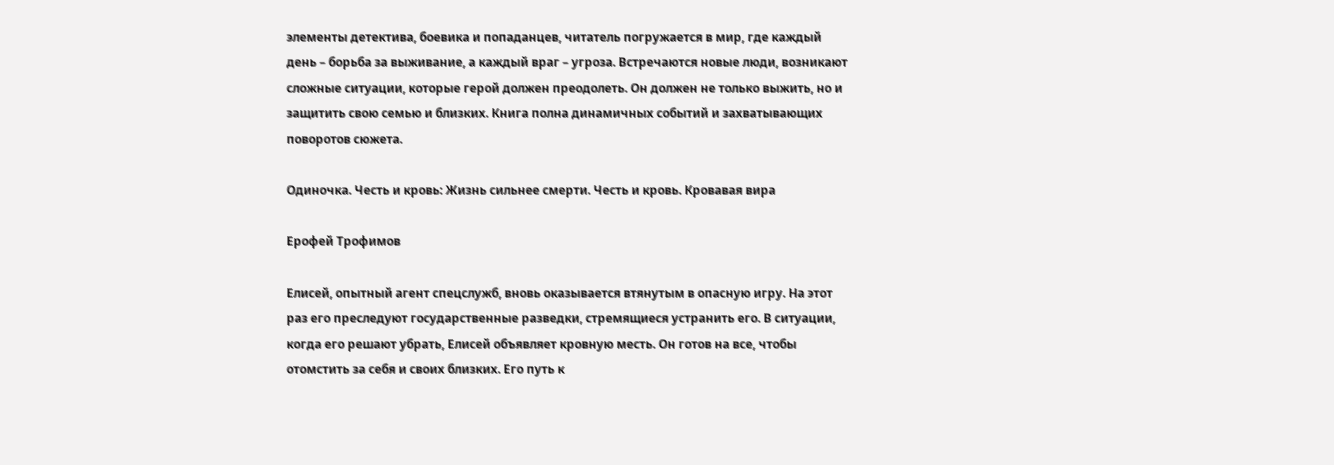элементы детектива, боевика и попаданцев, читатель погружается в мир, где каждый день – борьба за выживание, а каждый враг – угроза. Встречаются новые люди, возникают сложные ситуации, которые герой должен преодолеть. Он должен не только выжить, но и защитить свою семью и близких. Книга полна динамичных событий и захватывающих поворотов сюжета.

Одиночка. Честь и кровь: Жизнь сильнее смерти. Честь и кровь. Кровавая вира

Ерофей Трофимов

Елисей, опытный агент спецслужб, вновь оказывается втянутым в опасную игру. На этот раз его преследуют государственные разведки, стремящиеся устранить его. В ситуации, когда его решают убрать, Елисей объявляет кровную месть. Он готов на все, чтобы отомстить за себя и своих близких. Его путь к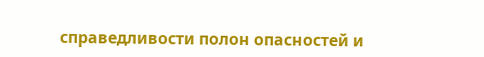справедливости полон опасностей и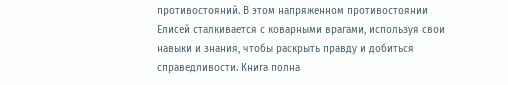противостояний. В этом напряженном противостоянии Елисей сталкивается с коварными врагами, используя свои навыки и знания, чтобы раскрыть правду и добиться справедливости. Книга полна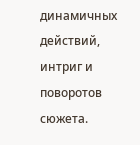динамичных действий, интриг и поворотов сюжета.